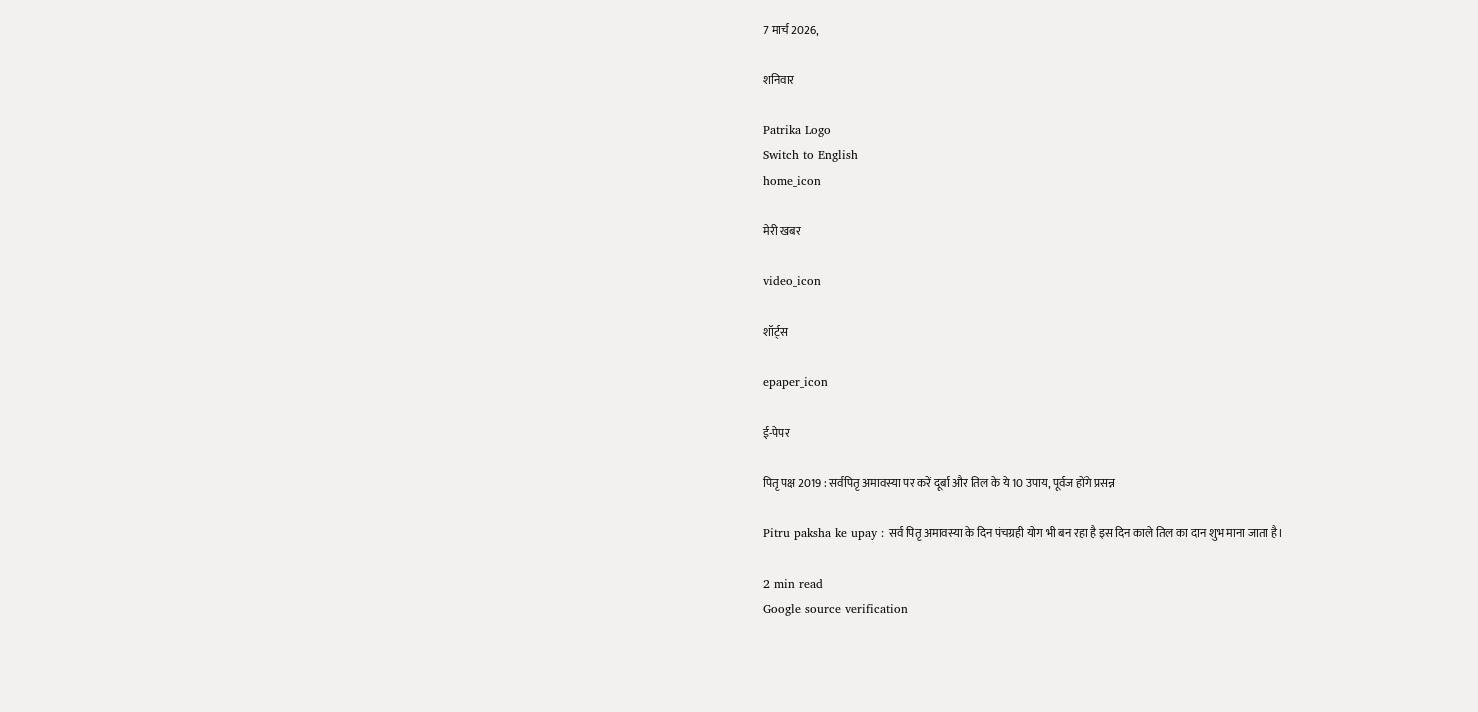7 मार्च 2026,

शनिवार

Patrika Logo
Switch to English
home_icon

मेरी खबर

video_icon

शॉर्ट्स

epaper_icon

ई-पेपर

पितृ पक्ष 2019 : सर्वपितृ अमावस्या पर करें दूर्बा और तिल के ये 10 उपाय, पूर्वज होंगे प्रसन्न

Pitru paksha ke upay : सर्व पितृ अमावस्या के दिन पंचग्रही योग भी बन रहा है इस दिन काले तिल का दान शुभ माना जाता है।

2 min read
Google source verification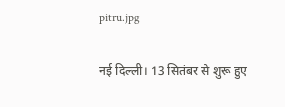pitru.jpg

नई दिल्ली। 13 सितंबर से शुरू हुए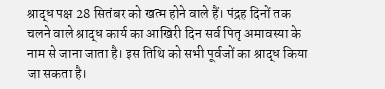श्राद्ध पक्ष 28 सितंबर को खत्म होने वाले हैं। पंद्रह दिनों तक चलने वाले श्राद्ध कार्य का आखिरी दिन सर्व पितृ अमावस्या के नाम से जाना जाता है। इस तिथि को सभी पूर्वजों का श्राद्ध किया जा सकता है।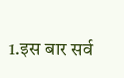1.इस बार सर्व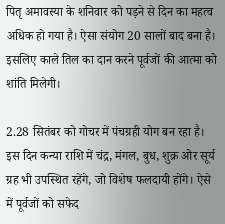पितृ अमावस्या के शनिवार को पड़ने से दिन का महत्व अधिक हो गया है। ऐसा संयोग 20 सालों बाद बना है। इसलिए काले तिल का दान करने पूर्वजों की आत्मा को शांति मिलेगी।

2.28 सितंबर को गोचर में पंचग्रही योग बन रहा है। इस दिन कन्या राशि में चंद्र, मंगल, बुध, शुक्र ओर सूर्य ग्रह भी उपस्थित रहेंगे, जो विशेष फलदायी होंगे। ऐसे में पूर्वजों को सफेद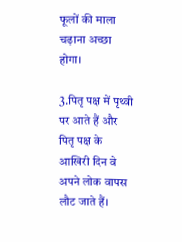फूलों की माला चढ़ाना अच्छा होगा।

3.पितृ पक्ष में पृथ्वी पर आते हैं और पितृ पक्ष के आखिरी दिन वे अपने लोक वापस लौट जाते हैं।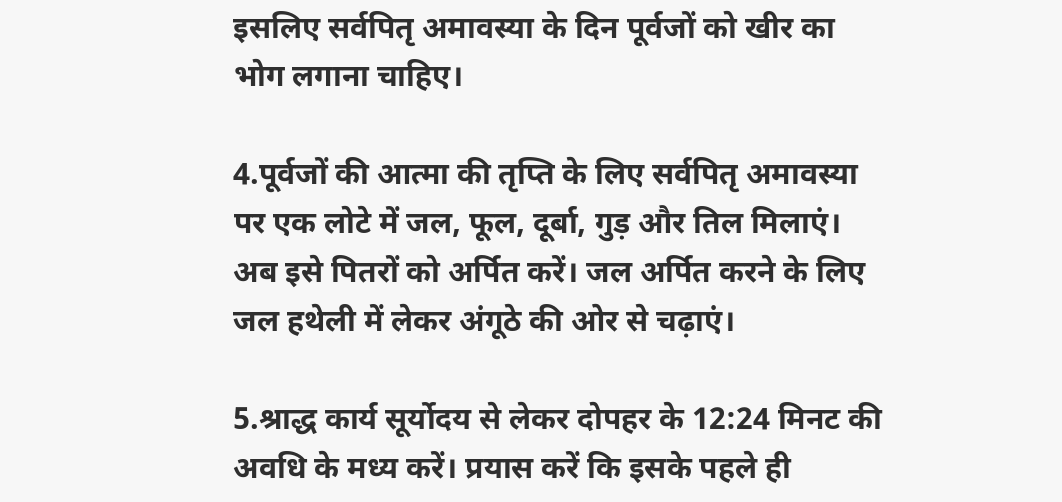इसलिए सर्वपितृ अमावस्या के दिन पूर्वजों को खीर का भोग लगाना चाहिए।

4.पूर्वजों की आत्मा की तृप्ति के लिए सर्वपितृ अमावस्या पर एक लोटे में जल, फूल, दूर्बा, गुड़ और तिल मिलाएं। अब इसे पितरों को अर्पित करें। जल अर्पित करने के लिए जल हथेली में लेकर अंगूठे की ओर से चढ़ाएं।

5.श्राद्ध कार्य सूर्योदय से लेकर दोपहर के 12:24 मिनट की अवधि के मध्य करें। प्रयास करें कि इसके पहले ही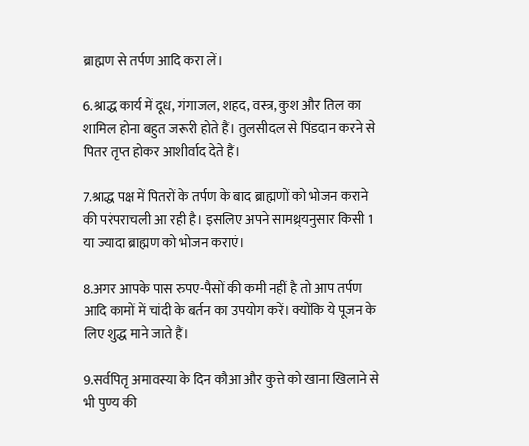ब्राह्मण से तर्पण आदि करा लें।

6.श्राद्ध कार्य में दूध, गंगाजल, शहद, वस्त्र, कुश और तिल का शामिल होना बहुत जरूरी होते हैं। तुलसीदल से पिंडदान करने से पितर तृप्त होकर आशीर्वाद देते हैं।

7.श्राद्ध पक्ष में पितरों के तर्पण के बाद ब्राह्मणों को भोजन कराने की परंपराचली आ रही है। इसलिए अपने सामथ्र्यनुसार किसी 1 या ज्यादा ब्राह्मण को भोजन कराएं।

8.अगर आपके पास रुपए-पैसों की कमी नहीं है तो आप तर्पण आदि कामों में चांदी के बर्तन का उपयोग करें। क्योंकि ये पूजन के लिए शुद्ध माने जाते हैं।

9.सर्वपितृ अमावस्या के दिन कौआ और कुत्ते को खाना खिलाने से भी पुण्य की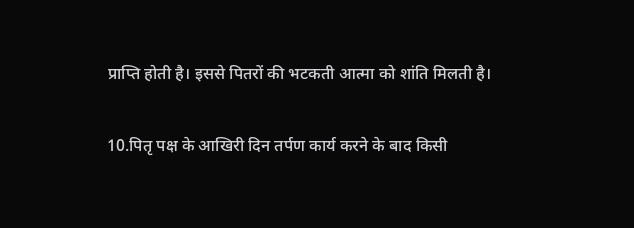प्राप्ति होती है। इससे पितरों की भटकती आत्मा को शांति मिलती है।

10.पितृ पक्ष के आखिरी दिन तर्पण कार्य करने के बाद किसी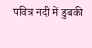पवित्र नदी में डुबकी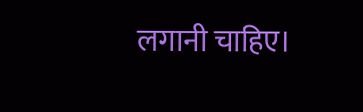लगानी चाहिए।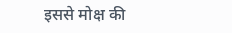इससे मोक्ष की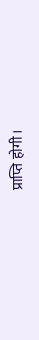प्राप्ति होगी।